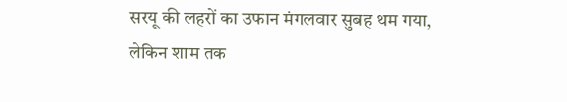सरयू की लहरों का उफान मंगलवार सुबह थम गया, लेकिन शाम तक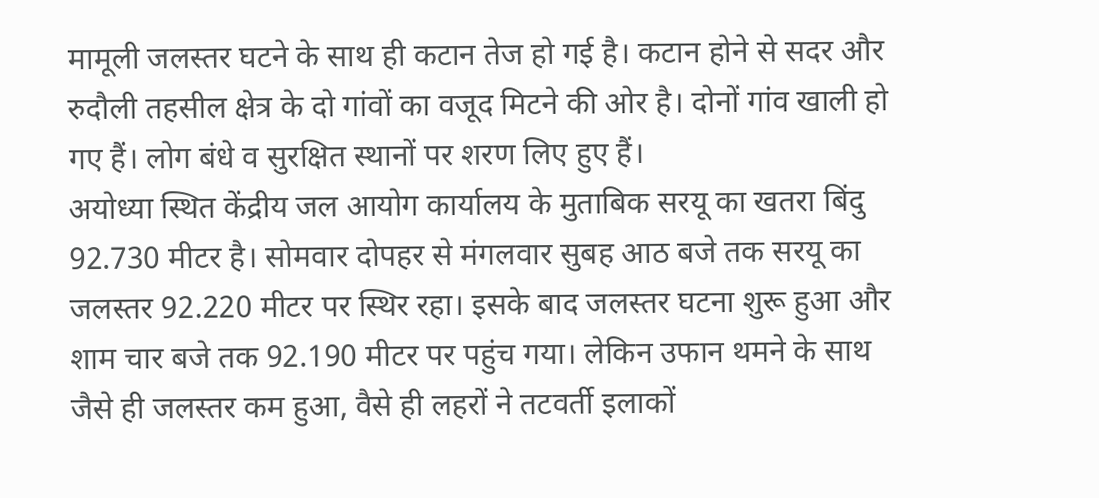मामूली जलस्तर घटने के साथ ही कटान तेज हो गई है। कटान होने से सदर और रुदौली तहसील क्षेत्र के दो गांवों का वजूद मिटने की ओर है। दोनों गांव खाली हो गए हैं। लोग बंधे व सुरक्षित स्थानों पर शरण लिए हुए हैं।
अयोध्या स्थित केंद्रीय जल आयोग कार्यालय के मुताबिक सरयू का खतरा बिंदु 92.730 मीटर है। सोमवार दोपहर से मंगलवार सुबह आठ बजे तक सरयू का जलस्तर 92.220 मीटर पर स्थिर रहा। इसके बाद जलस्तर घटना शुरू हुआ और शाम चार बजे तक 92.190 मीटर पर पहुंच गया। लेकिन उफान थमने के साथ जैसे ही जलस्तर कम हुआ, वैसे ही लहरों ने तटवर्ती इलाकों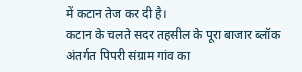में कटान तेज कर दी है।
कटान के चलते सदर तहसील के पूरा बाजार ब्लॉक अंतर्गत पिपरी संग्राम गांव का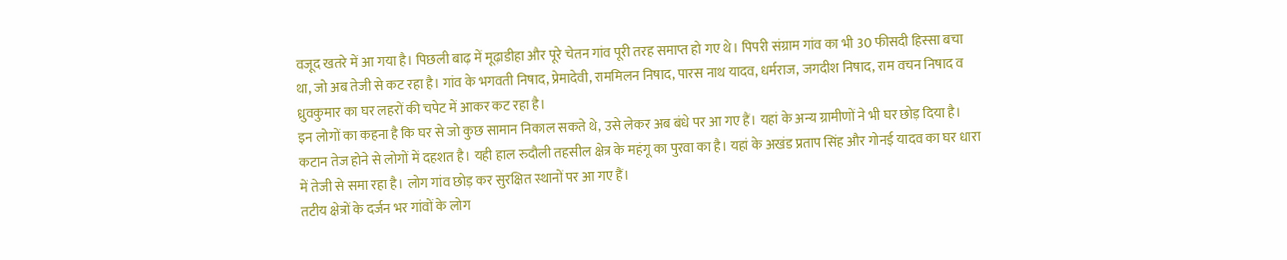वजूद खतरे में आ गया है। पिछली बाढ़ में मूढ़ाडीहा और पूरे चेतन गांव पूरी तरह समाप्त हो गए थे। पिपरी संग्राम गांव का भी 30 फीसदी हिस्सा बचा था, जो अब तेजी से कट रहा है। गांव के भगवती निषाद, प्रेमादेवी, राममिलन निषाद, पारस नाथ यादव, धर्मराज, जगदीश निषाद, राम वचन निषाद व ध्रुवकुमार का घर लहरों की चपेट में आकर कट रहा है।
इन लोगों का कहना है कि घर से जो कुछ सामान निकाल सकते थे, उसे लेकर अब बंधे पर आ गए हैं। यहां के अन्य ग्रामीणों ने भी घर छोड़ दिया है। कटान तेज होने से लोगों में दहशत है। यही हाल रुदौली तहसील क्षेत्र के महंगू का पुरवा का है। यहां के अखंड प्रताप सिंह और गोनई यादव का घर धारा में तेजी से समा रहा है। लोग गांव छोड़ कर सुरक्षित स्थानों पर आ गए हैं।
तटीय क्षेत्रों के दर्जन भर गांवों के लोग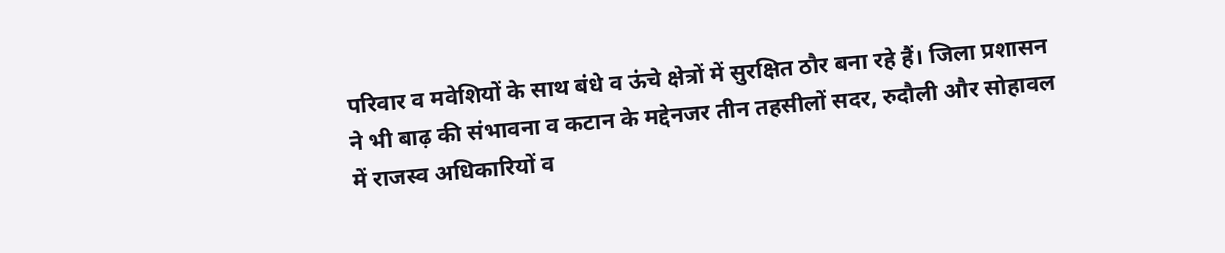परिवार व मवेशियों के साथ बंधे व ऊंचे क्षेत्रों में सुरक्षित ठौर बना रहे हैं। जिला प्रशासन ने भी बाढ़ की संभावना व कटान के मद्देनजर तीन तहसीलों सदर, रुदौली और सोहावल में राजस्व अधिकारियों व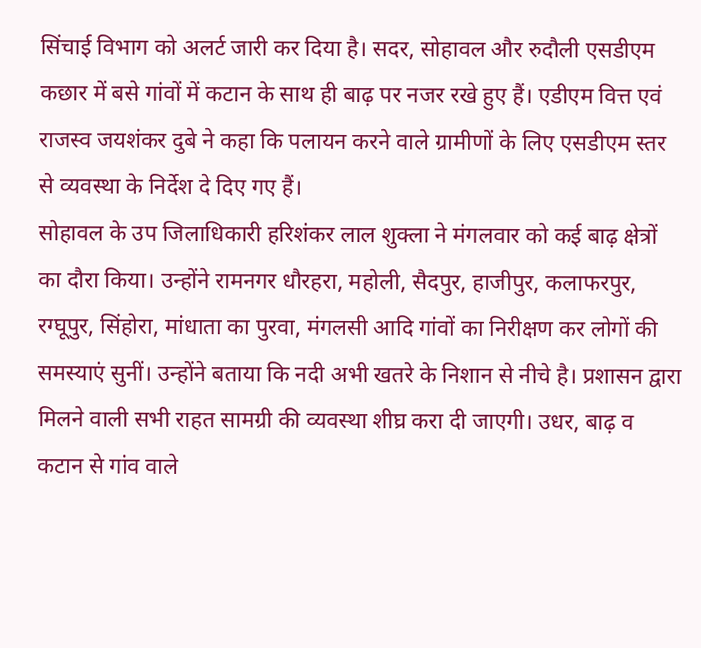सिंचाई विभाग को अलर्ट जारी कर दिया है। सदर, सोहावल और रुदौली एसडीएम कछार में बसे गांवों में कटान के साथ ही बाढ़ पर नजर रखे हुए हैं। एडीएम वित्त एवं राजस्व जयशंकर दुबे ने कहा कि पलायन करने वाले ग्रामीणों के लिए एसडीएम स्तर से व्यवस्था के निर्देश दे दिए गए हैं।
सोहावल के उप जिलाधिकारी हरिशंकर लाल शुक्ला ने मंगलवार को कई बाढ़ क्षेत्रों का दौरा किया। उन्होंने रामनगर धौरहरा, महोली, सैदपुर, हाजीपुर, कलाफरपुर, रग्घूपुर, सिंहोरा, मांधाता का पुरवा, मंगलसी आदि गांवों का निरीक्षण कर लोगों की समस्याएं सुनीं। उन्होंने बताया कि नदी अभी खतरे के निशान से नीचे है। प्रशासन द्वारा मिलने वाली सभी राहत सामग्री की व्यवस्था शीघ्र करा दी जाएगी। उधर, बाढ़ व कटान से गांव वाले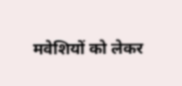मवेशियों को लेकर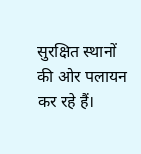सुरक्षित स्थानों की ओर पलायन कर रहे हैं।